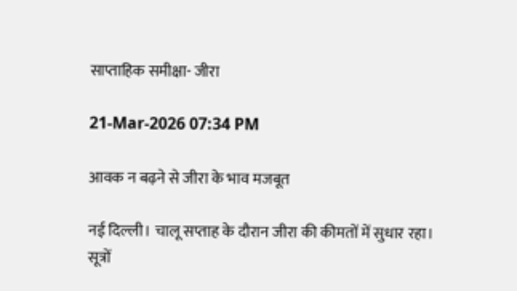साप्ताहिक समीक्षा- जीरा

21-Mar-2026 07:34 PM

आवक न बढ़ने से जीरा के भाव मजबूत

नई दिल्ली। चालू सप्ताह के दौरान जीरा की कीमतों में सुधार रहा। सूत्रों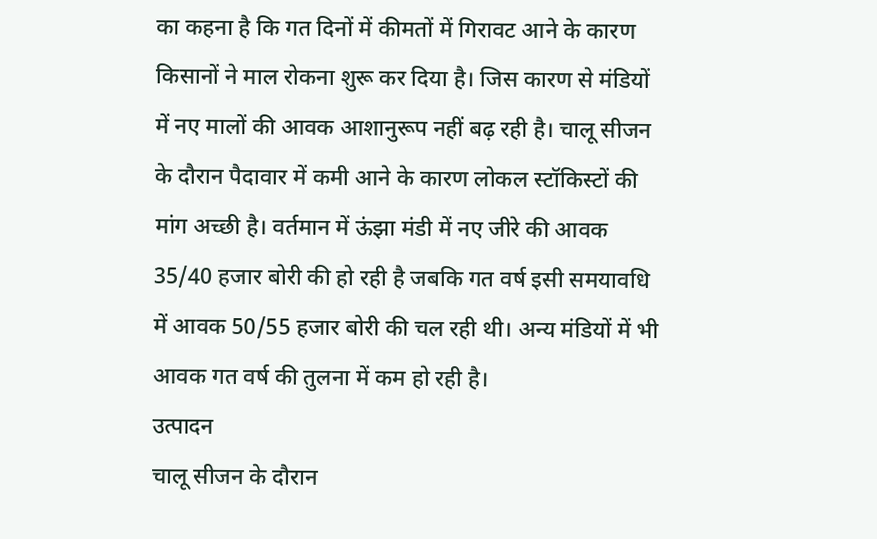का कहना है कि गत दिनों में कीमतों में गिरावट आने के कारण किसानों ने माल रोकना शुरू कर दिया है। जिस कारण से मंडियों में नए मालों की आवक आशानुरूप नहीं बढ़ रही है। चालू सीजन के दौरान पैदावार में कमी आने के कारण लोकल स्टॉकिस्टों की मांग अच्छी है। वर्तमान में ऊंझा मंडी में नए जीरे की आवक 35/40 हजार बोरी की हो रही है जबकि गत वर्ष इसी समयावधि में आवक 50/55 हजार बोरी की चल रही थी। अन्य मंडियों में भी आवक गत वर्ष की तुलना में कम हो रही है।
उत्पादन
चालू सीजन के दौरान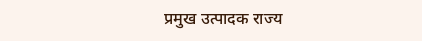प्रमुख उत्पादक राज्य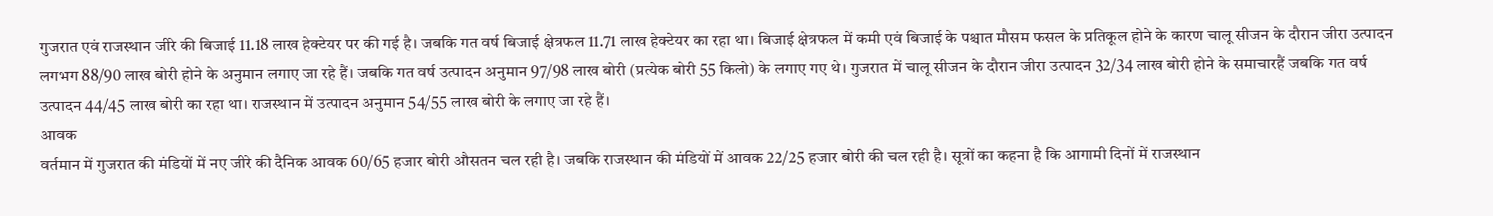गुजरात एवं राजस्थान जीरे की बिजाई 11.18 लाख हेक्टेयर पर की गई है। जबकि गत वर्ष बिजाई क्षेत्रफल 11.71 लाख हेक्टेयर का रहा था। बिजाई क्षेत्रफल में कमी एवं बिजाई के पश्चात मौसम फसल के प्रतिकूल होने के कारण चालू सीजन के दौरान जीरा उत्पादन लगभग 88/90 लाख बोरी होने के अनुमान लगाए जा रहे हैं। जबकि गत वर्ष उत्पादन अनुमान 97/98 लाख बोरी (प्रत्येक बोरी 55 किलो) के लगाए गए थे। गुजरात में चालू सीजन के दौरान जीरा उत्पादन 32/34 लाख बोरी होने के समाचारहैं जबकि गत वर्ष उत्पादन 44/45 लाख बोरी का रहा था। राजस्थान में उत्पादन अनुमान 54/55 लाख बोरी के लगाए जा रहे हैं।
आवक
वर्तमान में गुजरात की मंडियों में नए जीरे की दैनिक आवक 60/65 हजार बोरी औसतन चल रही है। जबकि राजस्थान की मंडियों में आवक 22/25 हजार बोरी की चल रही है। सूत्रों का कहना है कि आगामी दिनों में राजस्थान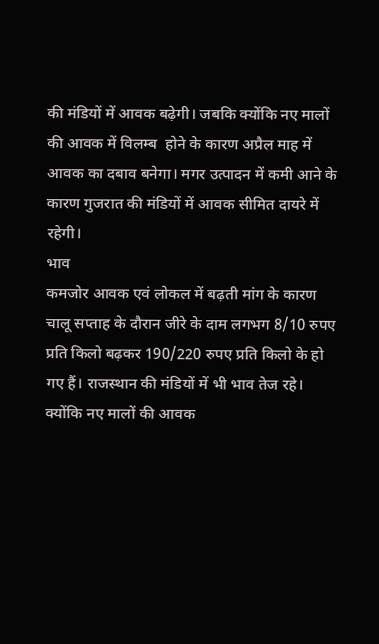की मंडियों में आवक बढ़ेगी। जबकि क्योंकि नए मालों की आवक में विलम्ब  होने के कारण अप्रैल माह में आवक का दबाव बनेगा। मगर उत्पादन में कमी आने के कारण गुजरात की मंडियों में आवक सीमित दायरे में रहेगी।
भाव
कमजोर आवक एवं लोकल में बढ़ती मांग के कारण चालू सप्ताह के दौरान जीरे के दाम लगभग 8/10 रुपए प्रति किलो बढ़कर 190/220 रुपए प्रति किलो के हो गए हैं। राजस्थान की मंडियों में भी भाव तेज रहे। क्योंकि नए मालों की आवक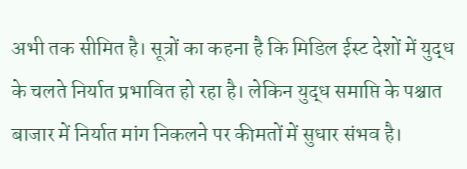अभी तक सीमित है। सूत्रों का कहना है कि मिडिल ईस्ट देशों में युद्ध के चलते निर्यात प्रभावित हो रहा है। लेकिन युद्ध समाप्ति के पश्चात बाजार में निर्यात मांग निकलने पर कीमतों में सुधार संभव है।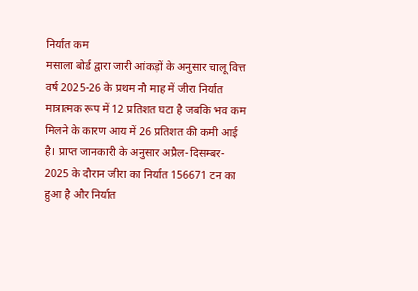निर्यात कम
मसाला बोर्ड द्वारा जारी आंकड़ों के अनुसार चालू वित्त वर्ष 2025-26 के प्रथम नौ माह में जीरा निर्यात मात्रात्मक रूप में 12 प्रतिशत घटा है जबकि भव कम मिलने के कारण आय में 26 प्रतिशत की कमी आई है। प्राप्त जानकारी के अनुसार अप्रैल-दिसम्बर- 2025 के दौरान जीरा का निर्यात 156671 टन का हुआ है और निर्यात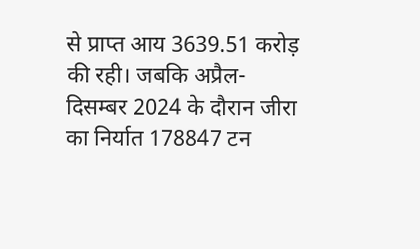से प्राप्त आय 3639.51 करोड़ की रही। जबकि अप्रैल-दिसम्बर 2024 के दौरान जीरा का निर्यात 178847 टन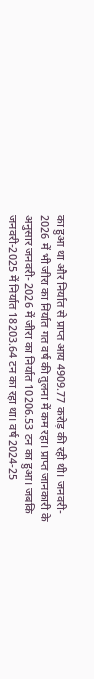का हुआ था और निर्यात से प्राप्त आय 4909.77 करोड़ की रही थी। जनवरी- 2026 में भी जीरा का निर्यात गत वर्ष की तुलना में कम रहा। प्राप्त जानकारी के अनुसार जनवरी- 2026 में जीरा का निर्यात 10206.53 टन का हुआ। जबकि जनवरी-2025 में निर्यात 18203.64 टन का रहा था। वर्ष 2024-25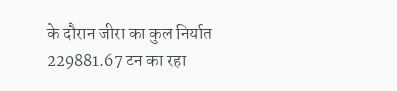के दौरान जीरा का कुल निर्यात 229881.67 टन का रहा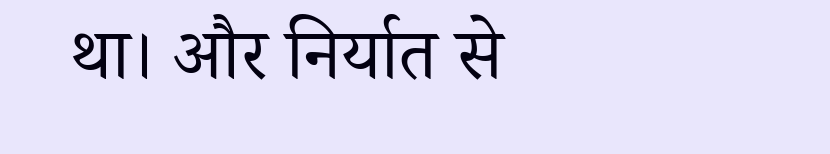था। और निर्यात से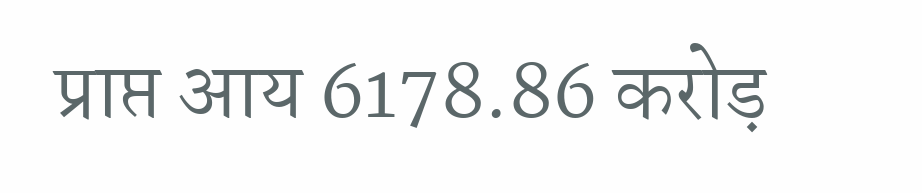प्राप्त आय 6178.86 करोड़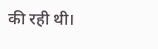की रही थी।